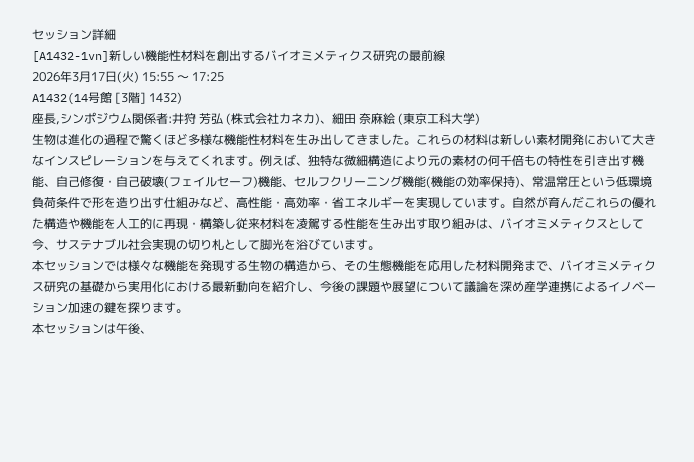セッション詳細
[A1432-1vn]新しい機能性材料を創出するバイオミメティクス研究の最前線
2026年3月17日(火) 15:55 〜 17:25
A1432(14号館 [3階] 1432)
座長,シンポジウム関係者:井狩 芳弘 (株式会社カネカ)、細田 奈麻絵 (東京工科大学)
生物は進化の過程で驚くほど多様な機能性材料を生み出してきました。これらの材料は新しい素材開発において大きなインスピレーションを与えてくれます。例えば、独特な微細構造により元の素材の何千倍もの特性を引き出す機能、自己修復・自己破壊(フェイルセーフ)機能、セルフクリーニング機能(機能の効率保持)、常温常圧という低環境負荷条件で形を造り出す仕組みなど、高性能・高効率・省エネルギーを実現しています。自然が育んだこれらの優れた構造や機能を人工的に再現・構築し従来材料を凌駕する性能を生み出す取り組みは、バイオミメティクスとして今、サステナブル社会実現の切り札として脚光を浴びています。
本セッションでは様々な機能を発現する生物の構造から、その生態機能を応用した材料開発まで、バイオミメティクス研究の基礎から実用化における最新動向を紹介し、今後の課題や展望について議論を深め産学連携によるイノベーション加速の鍵を探ります。
本セッションは午後、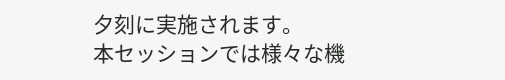夕刻に実施されます。
本セッションでは様々な機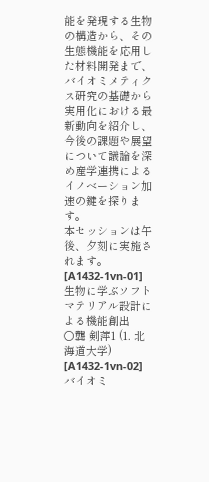能を発現する生物の構造から、その生態機能を応用した材料開発まで、バイオミメティクス研究の基礎から実用化における最新動向を紹介し、今後の課題や展望について議論を深め産学連携によるイノベーション加速の鍵を探ります。
本セッションは午後、夕刻に実施されます。
[A1432-1vn-01]生物に学ぶソフトマテリアル設計による機能創出
○龔 剣萍1 (1. 北海道大学)
[A1432-1vn-02]バイオミ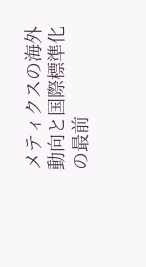メティクスの海外動向と国際標準化の最前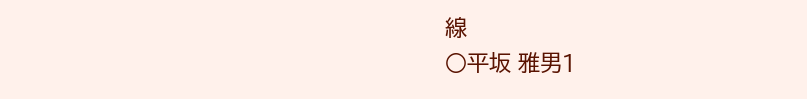線
○平坂 雅男1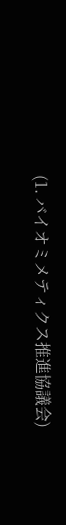(1. バイオミメティクス推進協議会)